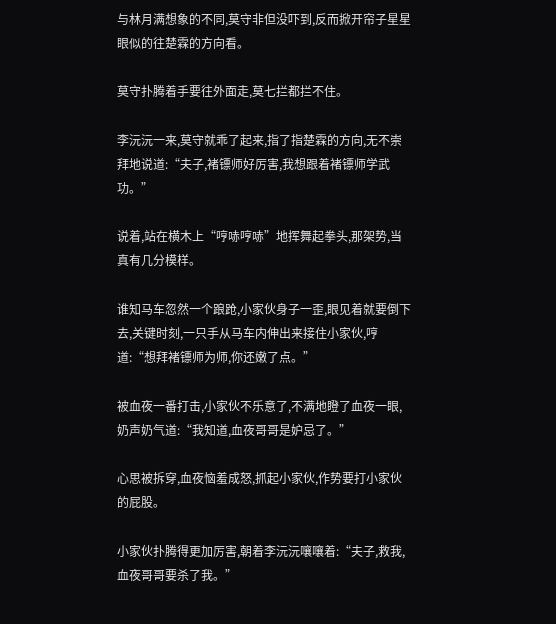与林月满想象的不同,莫守非但没吓到,反而掀开帘子星星眼似的往楚霖的方向看。

莫守扑腾着手要往外面走,莫七拦都拦不住。

李沅沅一来,莫守就乖了起来,指了指楚霖的方向,无不崇拜地说道:“夫子,褚镖师好厉害,我想跟着褚镖师学武功。”

说着,站在横木上“哼哧哼哧”地挥舞起拳头,那架势,当真有几分模样。

谁知马车忽然一个踉跄,小家伙身子一歪,眼见着就要倒下去,关键时刻,一只手从马车内伸出来接住小家伙,哼道:“想拜褚镖师为师,你还嫩了点。”

被血夜一番打击,小家伙不乐意了,不满地瞪了血夜一眼,奶声奶气道:“我知道,血夜哥哥是妒忌了。”

心思被拆穿,血夜恼羞成怒,抓起小家伙,作势要打小家伙的屁股。

小家伙扑腾得更加厉害,朝着李沅沅嚷嚷着:“夫子,救我,血夜哥哥要杀了我。”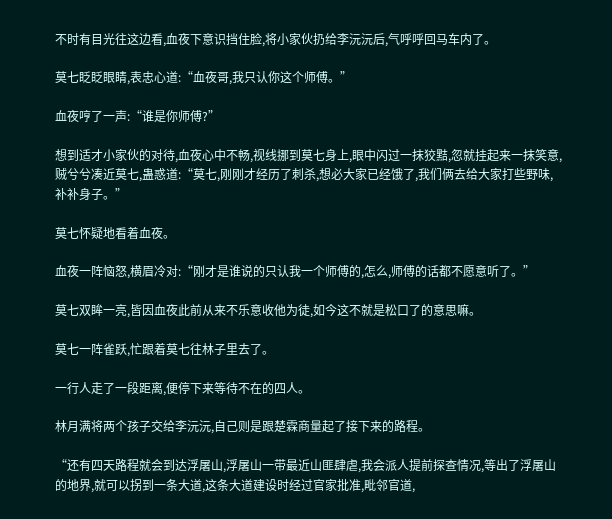不时有目光往这边看,血夜下意识挡住脸,将小家伙扔给李沅沅后,气呼呼回马车内了。

莫七眨眨眼睛,表忠心道:“血夜哥,我只认你这个师傅。”

血夜哼了一声:“谁是你师傅?”

想到适才小家伙的对待,血夜心中不畅,视线挪到莫七身上,眼中闪过一抹狡黠,忽就挂起来一抹笑意,贼兮兮凑近莫七,蛊惑道:“莫七,刚刚才经历了刺杀,想必大家已经饿了,我们俩去给大家打些野味,补补身子。”

莫七怀疑地看着血夜。

血夜一阵恼怒,横眉冷对:“刚才是谁说的只认我一个师傅的,怎么,师傅的话都不愿意听了。”

莫七双眸一亮,皆因血夜此前从来不乐意收他为徒,如今这不就是松口了的意思嘛。

莫七一阵雀跃,忙跟着莫七往林子里去了。

一行人走了一段距离,便停下来等待不在的四人。

林月满将两个孩子交给李沅沅,自己则是跟楚霖商量起了接下来的路程。

“还有四天路程就会到达浮屠山,浮屠山一带最近山匪肆虐,我会派人提前探查情况,等出了浮屠山的地界,就可以拐到一条大道,这条大道建设时经过官家批准,毗邻官道,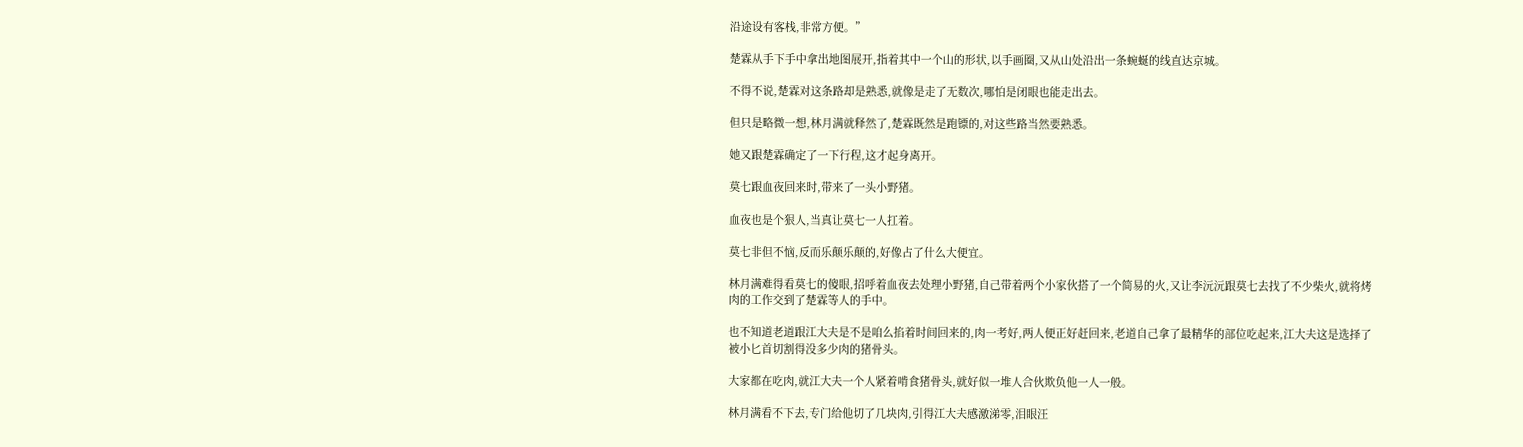沿途设有客栈,非常方便。”

楚霖从手下手中拿出地图展开,指着其中一个山的形状,以手画圈,又从山处沿出一条蜿蜒的线直达京城。

不得不说,楚霖对这条路却是熟悉,就像是走了无数次,哪怕是闭眼也能走出去。

但只是略微一想,林月满就释然了,楚霖既然是跑镖的,对这些路当然要熟悉。

她又跟楚霖确定了一下行程,这才起身离开。

莫七跟血夜回来时,带来了一头小野猪。

血夜也是个狠人,当真让莫七一人扛着。

莫七非但不恼,反而乐颠乐颠的,好像占了什么大便宜。

林月满难得看莫七的傻眼,招呼着血夜去处理小野猪,自己带着两个小家伙搭了一个简易的火,又让李沅沅跟莫七去找了不少柴火,就将烤肉的工作交到了楚霖等人的手中。

也不知道老道跟江大夫是不是咱么掐着时间回来的,肉一考好,两人便正好赶回来,老道自己拿了最精华的部位吃起来,江大夫这是选择了被小匕首切割得没多少肉的猪骨头。

大家都在吃肉,就江大夫一个人紧着啃食猪骨头,就好似一堆人合伙欺负他一人一般。

林月满看不下去,专门给他切了几块肉,引得江大夫感激涕零,泪眼汪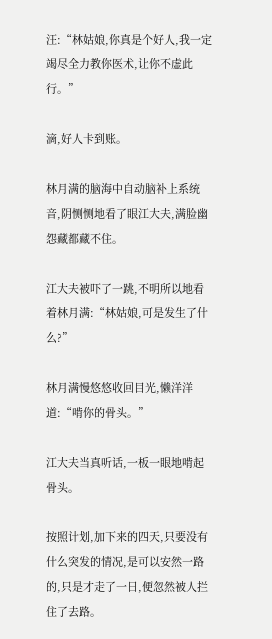汪:“林姑娘,你真是个好人,我一定竭尽全力教你医术,让你不虚此行。”

滴,好人卡到账。

林月满的脑海中自动脑补上系统音,阴恻恻地看了眼江大夫,满脸幽怨藏都藏不住。

江大夫被吓了一跳,不明所以地看着林月满:“林姑娘,可是发生了什么?”

林月满慢悠悠收回目光,懒洋洋道:“啃你的骨头。”

江大夫当真听话,一板一眼地啃起骨头。

按照计划,加下来的四天,只要没有什么突发的情况,是可以安然一路的,只是才走了一日,便忽然被人拦住了去路。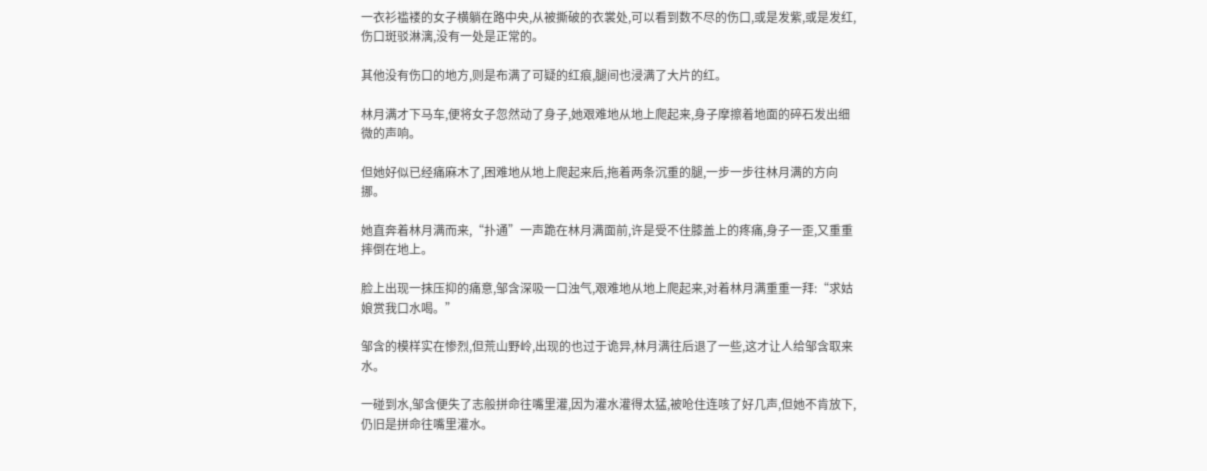一衣衫褴褛的女子横躺在路中央,从被撕破的衣裳处,可以看到数不尽的伤口,或是发紫,或是发红,伤口斑驳淋漓,没有一处是正常的。

其他没有伤口的地方,则是布满了可疑的红痕,腿间也浸满了大片的红。

林月满才下马车,便将女子忽然动了身子,她艰难地从地上爬起来,身子摩擦着地面的碎石发出细微的声响。

但她好似已经痛麻木了,困难地从地上爬起来后,拖着两条沉重的腿,一步一步往林月满的方向挪。

她直奔着林月满而来,“扑通”一声跪在林月满面前,许是受不住膝盖上的疼痛,身子一歪,又重重摔倒在地上。

脸上出现一抹压抑的痛意,邹含深吸一口浊气,艰难地从地上爬起来,对着林月满重重一拜:“求姑娘赏我口水喝。”

邹含的模样实在惨烈,但荒山野岭,出现的也过于诡异,林月满往后退了一些,这才让人给邹含取来水。

一碰到水,邹含便失了志般拼命往嘴里灌,因为灌水灌得太猛,被呛住连咳了好几声,但她不肯放下,仍旧是拼命往嘴里灌水。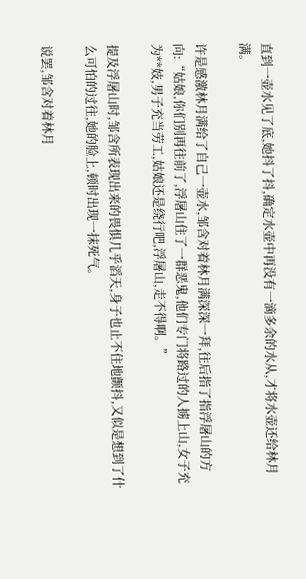直到一壶水见了底,她抖了抖,确定水壶中再没有一滴多余的水从,才将水壶还给林月满。

许是感激林月满给了自己一壶水,邹含对着林月满深深一拜,往后指了指浮屠山的方向:“姑娘,你们别再往前了,浮屠山住了一群恶鬼,他们专门将路过的人掳上山,女子充为**妓,男子充当劳工,姑娘还是绕行吧,浮屠山,走不得啊。”

提及浮屠山时,邹含所表现出来的畏惧几乎滔天,身子也止不住地颤抖,又似是想到了什么可怕的过往,她的脸上,顿时出现一抹死气。

说罢,邹含对着林月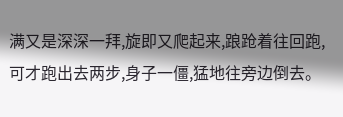满又是深深一拜,旋即又爬起来,踉跄着往回跑,可才跑出去两步,身子一僵,猛地往旁边倒去。